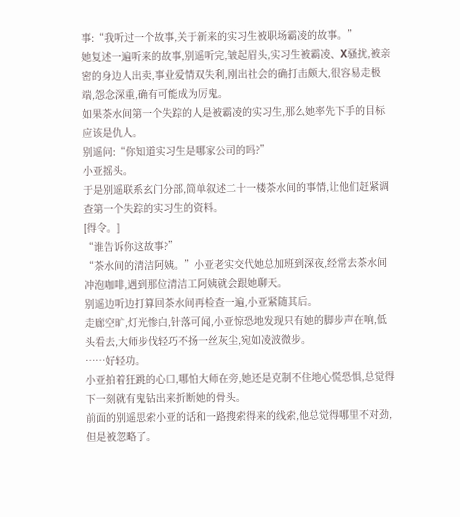事:“我听过一个故事,关于新来的实习生被职场霸凌的故事。”
她复述一遍听来的故事,别遥听完,皱起眉头,实习生被霸凌、X骚扰,被亲密的身边人出卖,事业爱情双失利,刚出社会的确打击颇大,很容易走极端,怨念深重,确有可能成为厉鬼。
如果茶水间第一个失踪的人是被霸凌的实习生,那么她率先下手的目标应该是仇人。
别遥问:“你知道实习生是哪家公司的吗?”
小亚摇头。
于是别遥联系玄门分部,简单叙述二十一楼茶水间的事情,让他们赶紧调查第一个失踪的实习生的资料。
[得令。]
“谁告诉你这故事?”
“茶水间的清洁阿姨。”小亚老实交代她总加班到深夜,经常去茶水间冲泡咖啡,遇到那位清洁工阿姨就会跟她聊天。
别遥边听边打算回茶水间再检查一遍,小亚紧随其后。
走廊空旷,灯光惨白,针落可闻,小亚惊恐地发现只有她的脚步声在响,低头看去,大师步伐轻巧不扬一丝灰尘,宛如凌波微步。
……好轻功。
小亚拍着狂跳的心口,哪怕大师在旁,她还是克制不住地心慌恐惧,总觉得下一刻就有鬼钻出来折断她的骨头。
前面的别遥思索小亚的话和一路搜索得来的线索,他总觉得哪里不对劲,但是被忽略了。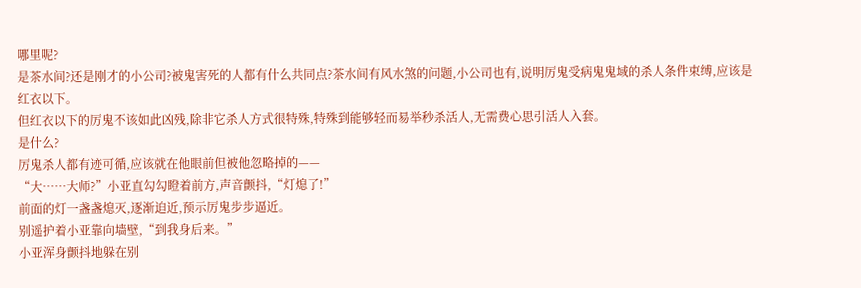哪里呢?
是茶水间?还是刚才的小公司?被鬼害死的人都有什么共同点?茶水间有风水煞的问题,小公司也有,说明厉鬼受病鬼鬼域的杀人条件束缚,应该是红衣以下。
但红衣以下的厉鬼不该如此凶残,除非它杀人方式很特殊,特殊到能够轻而易举秒杀活人,无需费心思引活人入套。
是什么?
厉鬼杀人都有迹可循,应该就在他眼前但被他忽略掉的——
“大……大师?”小亚直勾勾瞪着前方,声音颤抖,“灯熄了!”
前面的灯一盏盏熄灭,逐渐迫近,预示厉鬼步步逼近。
别遥护着小亚靠向墙壁,“到我身后来。”
小亚浑身颤抖地躲在别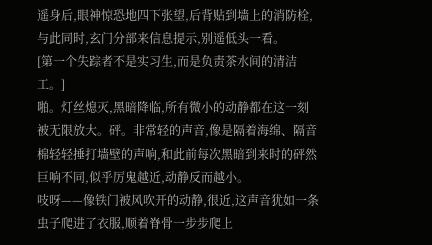遥身后,眼神惊恐地四下张望,后背贴到墙上的消防栓,与此同时,玄门分部来信息提示,别遥低头一看。
[第一个失踪者不是实习生,而是负责茶水间的清洁工。]
啪。灯丝熄灭,黑暗降临,所有微小的动静都在这一刻被无限放大。砰。非常轻的声音,像是隔着海绵、隔音棉轻轻捶打墙壁的声响,和此前每次黑暗到来时的砰然巨响不同,似乎厉鬼越近,动静反而越小。
吱呀——像铁门被风吹开的动静,很近,这声音犹如一条虫子爬进了衣服,顺着脊骨一步步爬上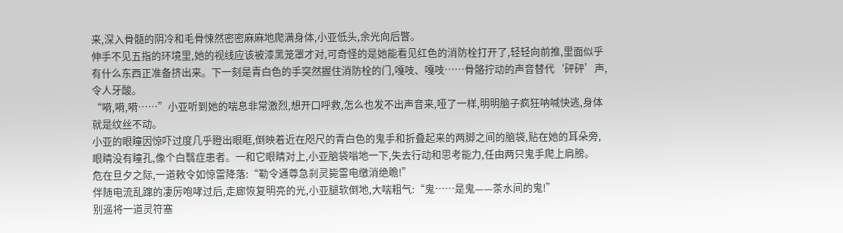来,深入骨髓的阴冷和毛骨悚然密密麻麻地爬满身体,小亚低头,余光向后瞥。
伸手不见五指的环境里,她的视线应该被漆黑笼罩才对,可奇怪的是她能看见红色的消防栓打开了,轻轻向前推,里面似乎有什么东西正准备挤出来。下一刻是青白色的手突然握住消防栓的门,嘎吱、嘎吱……骨骼拧动的声音替代‘砰砰’声,令人牙酸。
“嗬,嗬,嗬……”小亚听到她的喘息非常激烈,想开口呼救,怎么也发不出声音来,哑了一样,明明脑子疯狂呐喊快逃,身体就是纹丝不动。
小亚的眼瞳因惊吓过度几乎瞪出眼眶,倒映着近在咫尺的青白色的鬼手和折叠起来的两脚之间的脑袋,贴在她的耳朵旁,眼睛没有瞳孔,像个白翳症患者。一和它眼睛对上,小亚脑袋嗡地一下,失去行动和思考能力,任由两只鬼手爬上肩膀。
危在旦夕之际,一道敕令如惊雷降落:“勒令通尊急刹灵毙雷电缴消绝瞻!”
伴随电流乱蹿的凄厉咆哮过后,走廊恢复明亮的光,小亚腿软倒地,大喘粗气:“鬼……是鬼——茶水间的鬼!”
别遥将一道灵符塞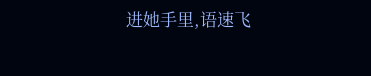进她手里,语速飞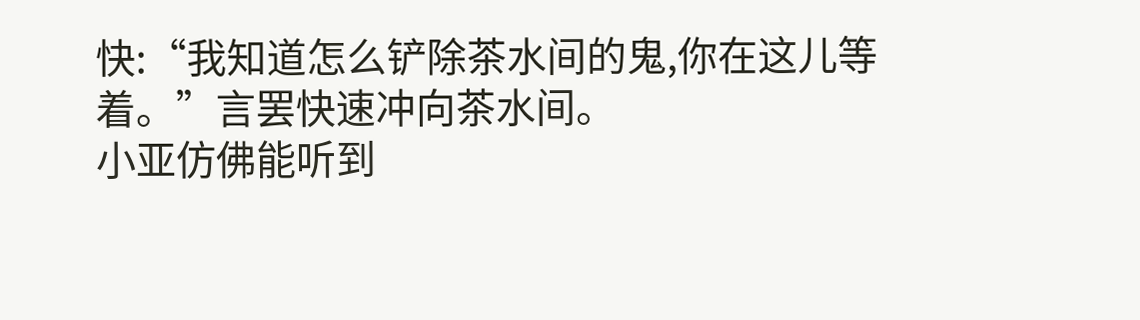快:“我知道怎么铲除茶水间的鬼,你在这儿等着。”言罢快速冲向茶水间。
小亚仿佛能听到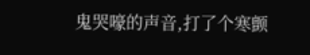鬼哭嚎的声音,打了个寒颤